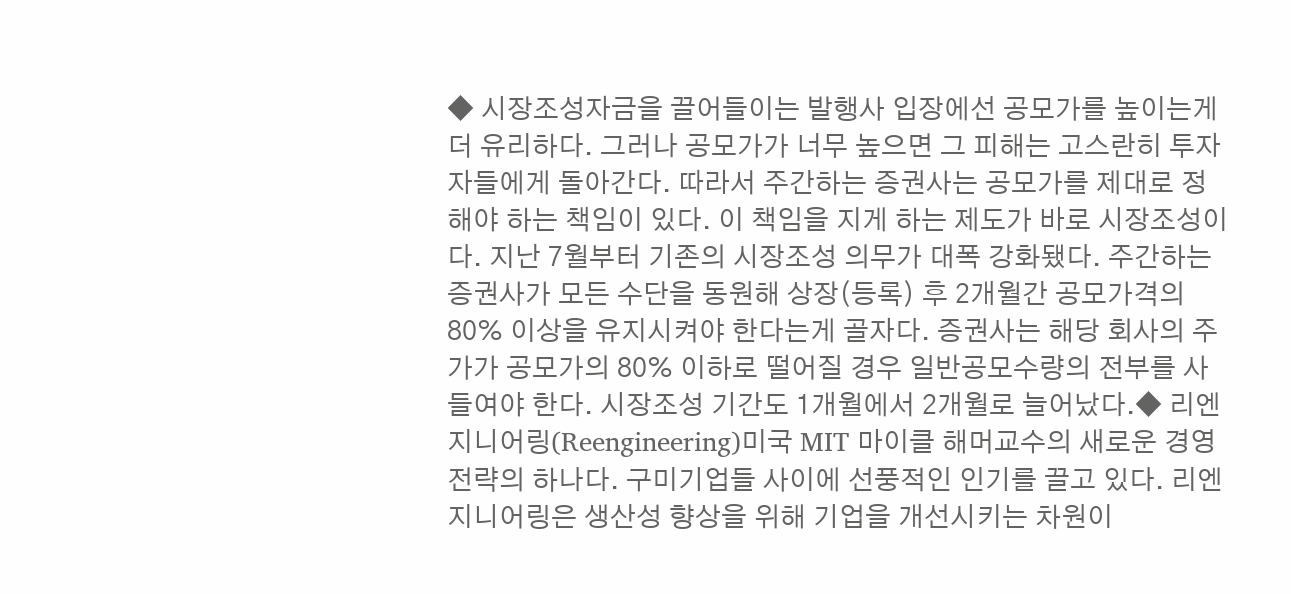◆ 시장조성자금을 끌어들이는 발행사 입장에선 공모가를 높이는게 더 유리하다. 그러나 공모가가 너무 높으면 그 피해는 고스란히 투자자들에게 돌아간다. 따라서 주간하는 증권사는 공모가를 제대로 정해야 하는 책임이 있다. 이 책임을 지게 하는 제도가 바로 시장조성이다. 지난 7월부터 기존의 시장조성 의무가 대폭 강화됐다. 주간하는 증권사가 모든 수단을 동원해 상장(등록) 후 2개월간 공모가격의 80% 이상을 유지시켜야 한다는게 골자다. 증권사는 해당 회사의 주가가 공모가의 80% 이하로 떨어질 경우 일반공모수량의 전부를 사들여야 한다. 시장조성 기간도 1개월에서 2개월로 늘어났다.◆ 리엔지니어링(Reengineering)미국 MIT 마이클 해머교수의 새로운 경영전략의 하나다. 구미기업들 사이에 선풍적인 인기를 끌고 있다. 리엔지니어링은 생산성 향상을 위해 기업을 개선시키는 차원이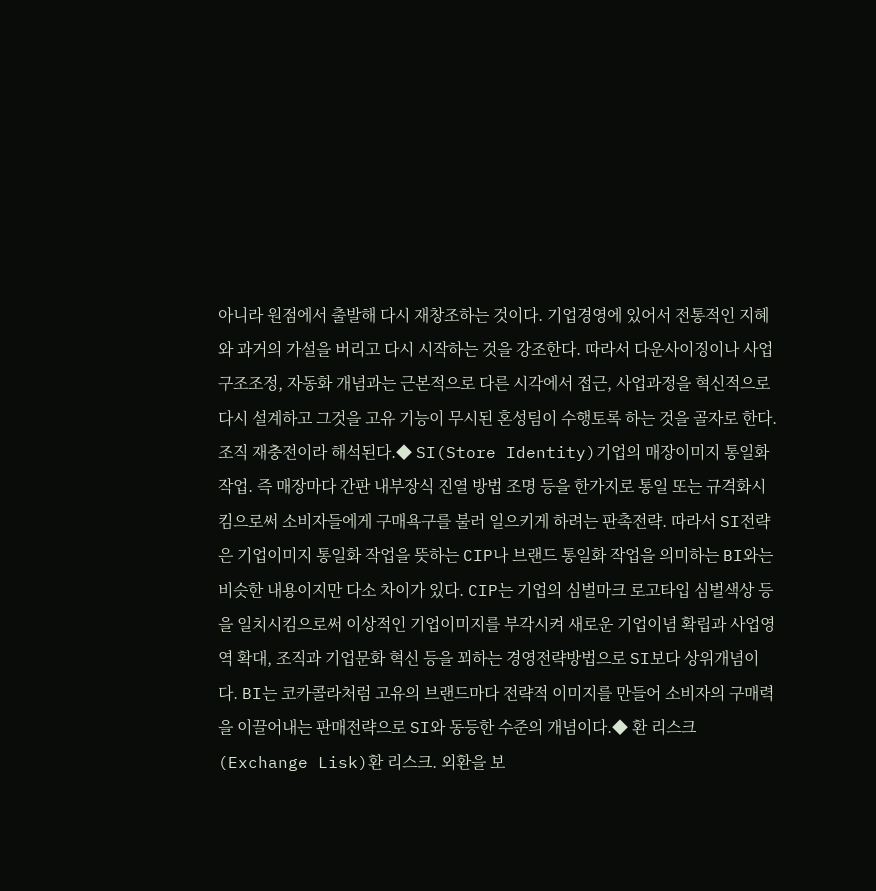아니라 원점에서 출발해 다시 재창조하는 것이다. 기업경영에 있어서 전통적인 지혜와 과거의 가설을 버리고 다시 시작하는 것을 강조한다. 따라서 다운사이징이나 사업구조조정, 자동화 개념과는 근본적으로 다른 시각에서 접근, 사업과정을 혁신적으로 다시 설계하고 그것을 고유 기능이 무시된 혼성팀이 수행토록 하는 것을 골자로 한다. 조직 재충전이라 해석된다.◆ SI(Store Identity)기업의 매장이미지 통일화 작업. 즉 매장마다 간판 내부장식 진열 방법 조명 등을 한가지로 통일 또는 규격화시킴으로써 소비자들에게 구매욕구를 불러 일으키게 하려는 판촉전략. 따라서 SI전략은 기업이미지 통일화 작업을 뜻하는 CIP나 브랜드 통일화 작업을 의미하는 BI와는 비슷한 내용이지만 다소 차이가 있다. CIP는 기업의 심벌마크 로고타입 심벌색상 등을 일치시킴으로써 이상적인 기업이미지를 부각시켜 새로운 기업이념 확립과 사업영역 확대, 조직과 기업문화 혁신 등을 꾀하는 경영전략방법으로 SI보다 상위개념이다. BI는 코카콜라처럼 고유의 브랜드마다 전략적 이미지를 만들어 소비자의 구매력을 이끌어내는 판매전략으로 SI와 동등한 수준의 개념이다.◆ 환 리스크(Exchange Lisk)환 리스크. 외환을 보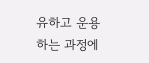유하고 운용하는 과정에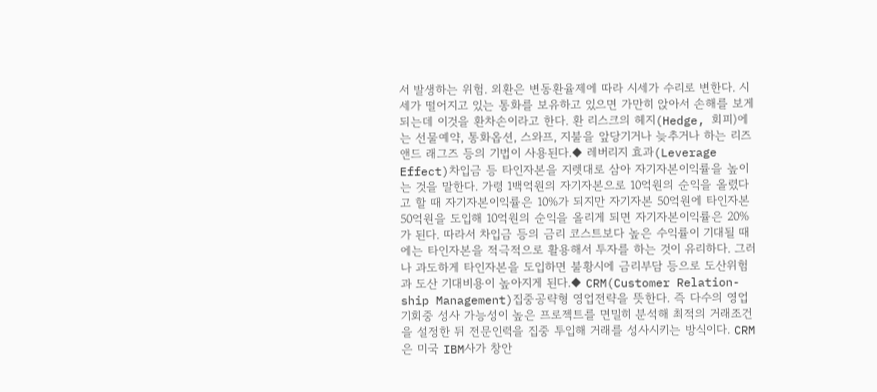서 발생하는 위험. 외환은 변동환율제에 따라 시세가 수리로 변한다. 시세가 떨어지고 있는 통화를 보유하고 있으면 가만히 앉아서 손해를 보게 되는데 이것을 환차손이라고 한다. 환 리스크의 헤지(Hedge, 회피)에는 선물예약, 통화옵션, 스와프, 지불을 앞당기거나 늦추거나 하는 리즈 앤드 래그즈 등의 기법이 사용된다.◆ 레버리지 효과(Leverage Effect)차입금 등 타인자본을 지렛대로 삼아 자기자본이익률을 높이는 것을 말한다. 가령 1백억원의 자기자본으로 10억원의 순익을 올렸다고 할 때 자기자본이익률은 10%가 되지만 자기자본 50억원에 타인자본 50억원을 도입해 10억원의 순익을 올리게 되면 자기자본이익률은 20%가 된다. 따라서 차입금 등의 금리 코스트보다 높은 수익률이 기대될 때에는 타인자본을 적극적으로 활용해서 투자를 하는 것이 유리하다. 그러나 과도하게 타인자본을 도입하면 불황시에 금리부담 등으로 도산위험과 도산 기대비용이 높아지게 된다.◆ CRM(Customer Relation-ship Management)집중공략형 영업전략을 뜻한다. 즉 다수의 영업기회중 성사 가능성이 높은 프로젝트를 면밀히 분석해 최적의 거래조건을 설정한 뒤 전문인력을 집중 투입해 거래를 성사시키는 방식이다. CRM은 미국 IBM사가 창안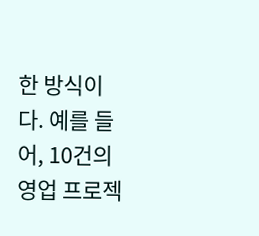한 방식이다. 예를 들어, 10건의 영업 프로젝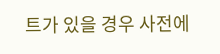트가 있을 경우 사전에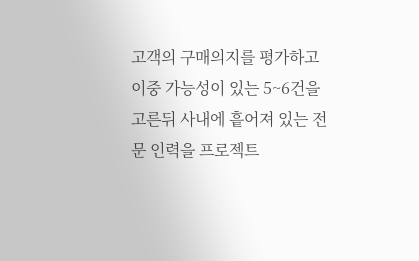고객의 구매의지를 평가하고 이중 가능성이 있는 5~6건을 고른뒤 사내에 흩어져 있는 전문 인력을 프로젝트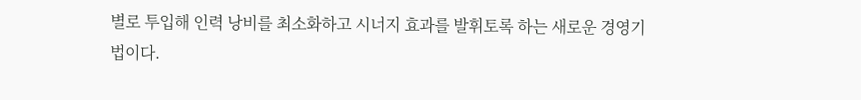별로 투입해 인력 낭비를 최소화하고 시너지 효과를 발휘토록 하는 새로운 경영기법이다.